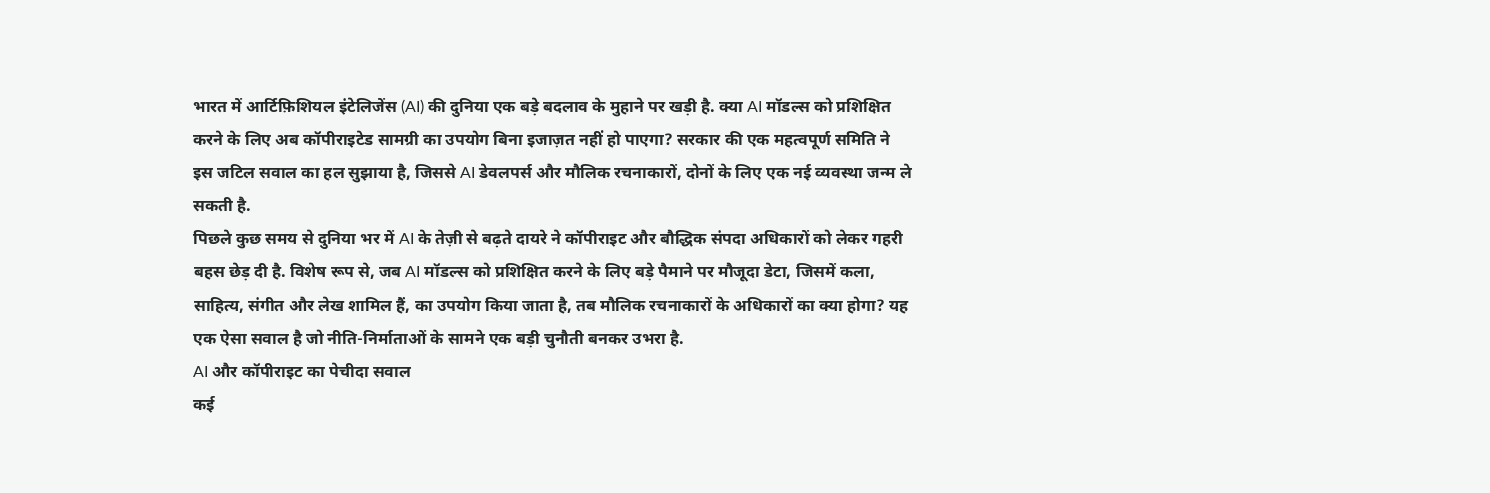भारत में आर्टिफ़िशियल इंटेलिजेंस (AI) की दुनिया एक बड़े बदलाव के मुहाने पर खड़ी है. क्या AI मॉडल्स को प्रशिक्षित करने के लिए अब कॉपीराइटेड सामग्री का उपयोग बिना इजाज़त नहीं हो पाएगा? सरकार की एक महत्वपूर्ण समिति ने इस जटिल सवाल का हल सुझाया है, जिससे AI डेवलपर्स और मौलिक रचनाकारों, दोनों के लिए एक नई व्यवस्था जन्म ले सकती है.
पिछले कुछ समय से दुनिया भर में AI के तेज़ी से बढ़ते दायरे ने कॉपीराइट और बौद्धिक संपदा अधिकारों को लेकर गहरी बहस छेड़ दी है. विशेष रूप से, जब AI मॉडल्स को प्रशिक्षित करने के लिए बड़े पैमाने पर मौजूदा डेटा, जिसमें कला, साहित्य, संगीत और लेख शामिल हैं, का उपयोग किया जाता है, तब मौलिक रचनाकारों के अधिकारों का क्या होगा? यह एक ऐसा सवाल है जो नीति-निर्माताओं के सामने एक बड़ी चुनौती बनकर उभरा है.
AI और कॉपीराइट का पेचीदा सवाल
कई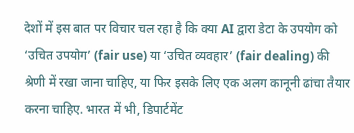देशों में इस बात पर विचार चल रहा है कि क्या AI द्वारा डेटा के उपयोग को ‘उचित उपयोग’ (fair use) या ‘उचित व्यवहार’ (fair dealing) की श्रेणी में रखा जाना चाहिए, या फिर इसके लिए एक अलग कानूनी ढांचा तैयार करना चाहिए. भारत में भी, डिपार्टमेंट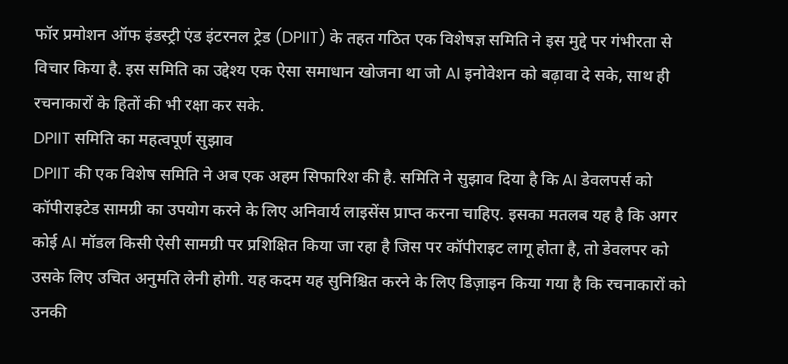फॉर प्रमोशन ऑफ इंडस्ट्री एंड इंटरनल ट्रेड (DPIIT) के तहत गठित एक विशेषज्ञ समिति ने इस मुद्दे पर गंभीरता से विचार किया है. इस समिति का उद्देश्य एक ऐसा समाधान खोजना था जो AI इनोवेशन को बढ़ावा दे सके, साथ ही रचनाकारों के हितों की भी रक्षा कर सके.
DPIIT समिति का महत्वपूर्ण सुझाव
DPIIT की एक विशेष समिति ने अब एक अहम सिफारिश की है. समिति ने सुझाव दिया है कि AI डेवलपर्स को कॉपीराइटेड सामग्री का उपयोग करने के लिए अनिवार्य लाइसेंस प्राप्त करना चाहिए. इसका मतलब यह है कि अगर कोई AI मॉडल किसी ऐसी सामग्री पर प्रशिक्षित किया जा रहा है जिस पर कॉपीराइट लागू होता है, तो डेवलपर को उसके लिए उचित अनुमति लेनी होगी. यह कदम यह सुनिश्चित करने के लिए डिज़ाइन किया गया है कि रचनाकारों को उनकी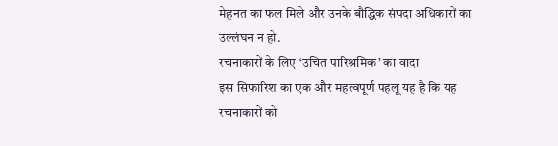मेहनत का फल मिले और उनके बौद्धिक संपदा अधिकारों का उल्लंघन न हो.
रचनाकारों के लिए ‘उचित पारिश्रमिक’ का वादा
इस सिफारिश का एक और महत्वपूर्ण पहलू यह है कि यह रचनाकारों को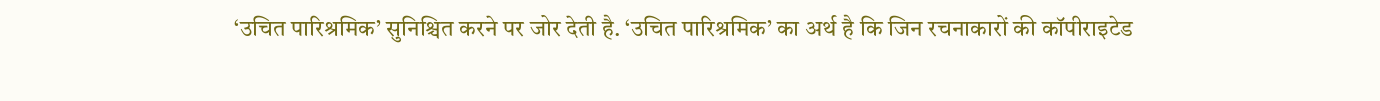‘उचित पारिश्रमिक’ सुनिश्चित करने पर जोर देती है. ‘उचित पारिश्रमिक’ का अर्थ है कि जिन रचनाकारों की कॉपीराइटेड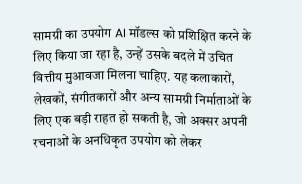सामग्री का उपयोग AI मॉडल्स को प्रशिक्षित करने के लिए किया जा रहा है, उन्हें उसके बदले में उचित वित्तीय मुआवजा मिलना चाहिए. यह कलाकारों, लेखकों, संगीतकारों और अन्य सामग्री निर्माताओं के लिए एक बड़ी राहत हो सकती है, जो अक्सर अपनी रचनाओं के अनधिकृत उपयोग को लेकर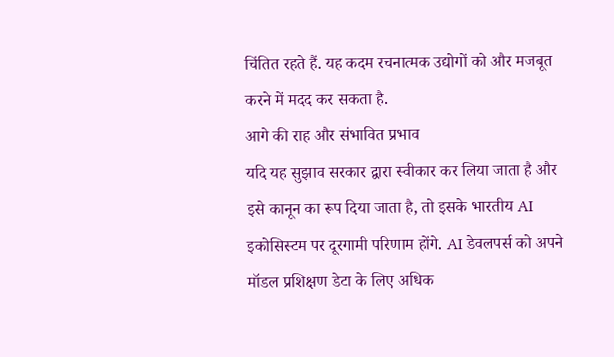चिंतित रहते हैं. यह कदम रचनात्मक उद्योगों को और मजबूत करने में मदद कर सकता है.
आगे की राह और संभावित प्रभाव
यदि यह सुझाव सरकार द्वारा स्वीकार कर लिया जाता है और इसे कानून का रूप दिया जाता है, तो इसके भारतीय AI इकोसिस्टम पर दूरगामी परिणाम होंगे. AI डेवलपर्स को अपने मॉडल प्रशिक्षण डेटा के लिए अधिक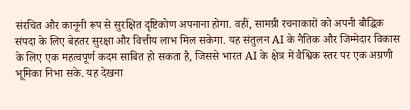संरचित और कानूनी रूप से सुरक्षित दृष्टिकोण अपनाना होगा. वहीं, सामग्री रचनाकारों को अपनी बौद्धिक संपदा के लिए बेहतर सुरक्षा और वित्तीय लाभ मिल सकेगा. यह संतुलन AI के नैतिक और जिम्मेदार विकास के लिए एक महत्वपूर्ण कदम साबित हो सकता है, जिससे भारत AI के क्षेत्र में वैश्विक स्तर पर एक अग्रणी भूमिका निभा सके. यह देखना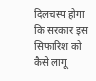दिलचस्प होगा कि सरकार इस सिफारिश को कैसे लागू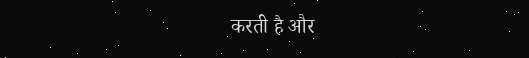करती है और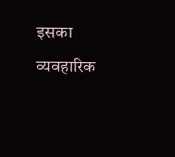इसका व्यवहारिक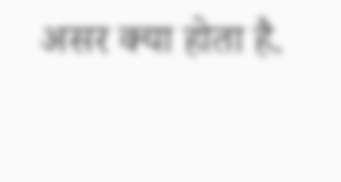असर क्या होता है.